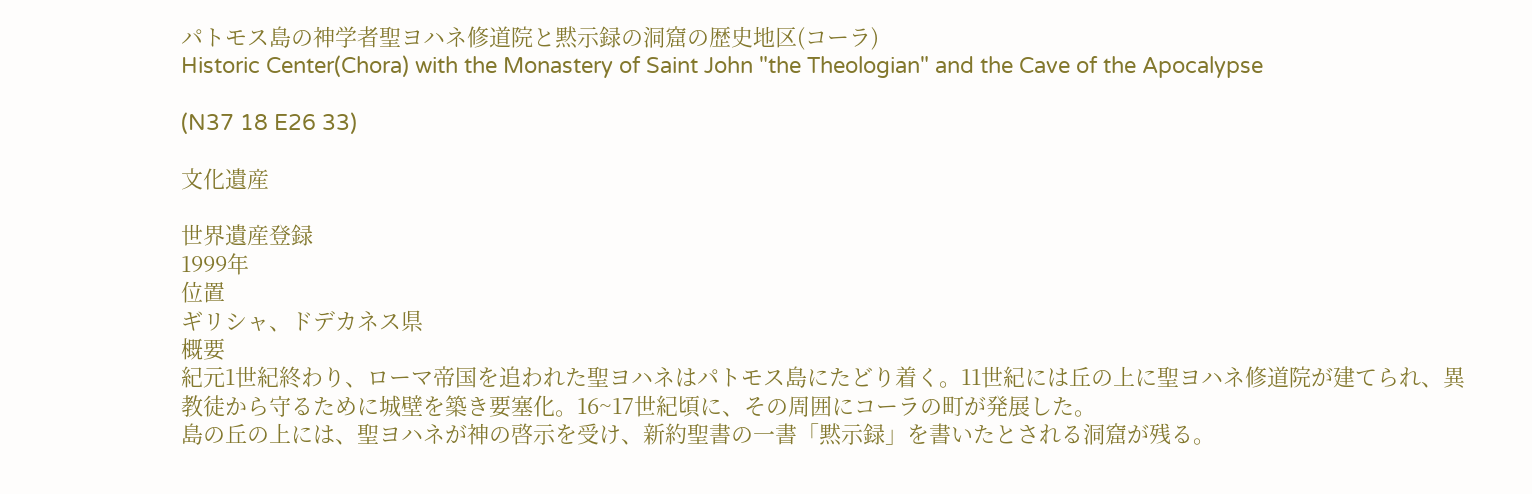パトモス島の神学者聖ヨハネ修道院と黙示録の洞窟の歴史地区(コーラ)
Historic Center(Chora) with the Monastery of Saint John "the Theologian" and the Cave of the Apocalypse

(N37 18 E26 33)

文化遺産

世界遺産登録
1999年
位置
ギリシャ、ドデカネス県
概要
紀元1世紀終わり、ローマ帝国を追われた聖ヨハネはパトモス島にたどり着く。11世紀には丘の上に聖ヨハネ修道院が建てられ、異教徒から守るために城壁を築き要塞化。16~17世紀頃に、その周囲にコーラの町が発展した。
島の丘の上には、聖ヨハネが神の啓示を受け、新約聖書の一書「黙示録」を書いたとされる洞窟が残る。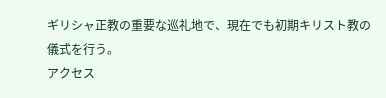ギリシャ正教の重要な巡礼地で、現在でも初期キリスト教の儀式を行う。
アクセス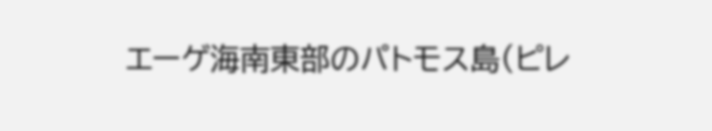エーゲ海南東部のパトモス島(ピレ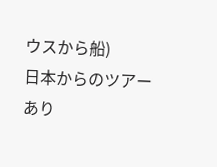ウスから船)
日本からのツアー
あり